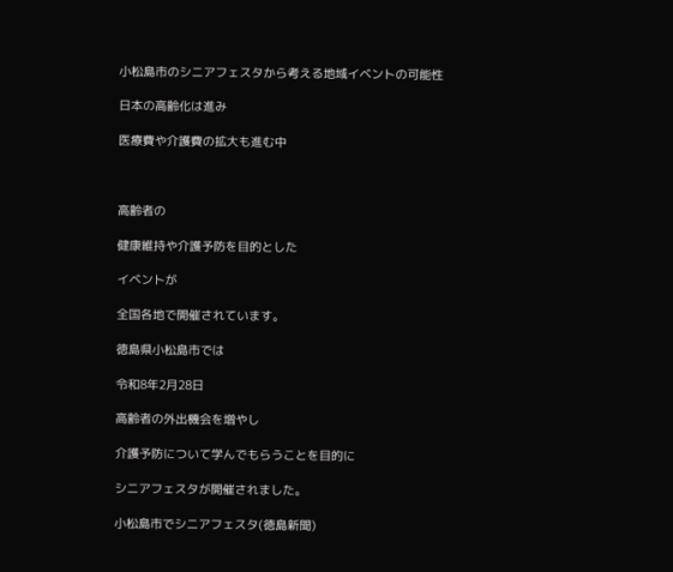小松島市のシニアフェスタから考える地域イベントの可能性

日本の高齢化は進み

医療費や介護費の拡大も進む中



高齢者の

健康維持や介護予防を目的とした

イベントが

全国各地で開催されています。

徳島県小松島市では

令和8年2月28日

高齢者の外出機会を増やし

介護予防について学んでもらうことを目的に

シニアフェスタが開催されました。

小松島市でシニアフェスタ(徳島新聞)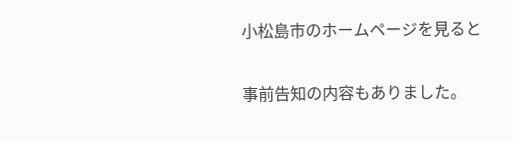小松島市のホームページを見ると

事前告知の内容もありました。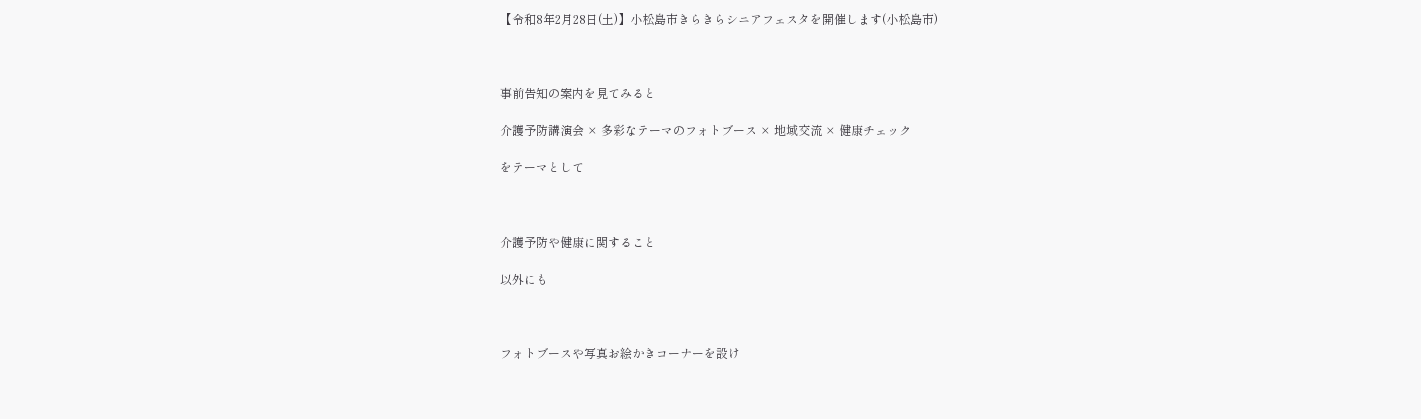【令和8年2月28日(土)】小松島市きらきらシニアフェスタを開催します(小松島市)



事前告知の案内を見てみると

介護予防講演会 × 多彩なテーマのフォトブース × 地域交流 × 健康チェック

をテーマとして



介護予防や健康に関すること

以外にも



フォトブースや写真お絵かきコーナーを設け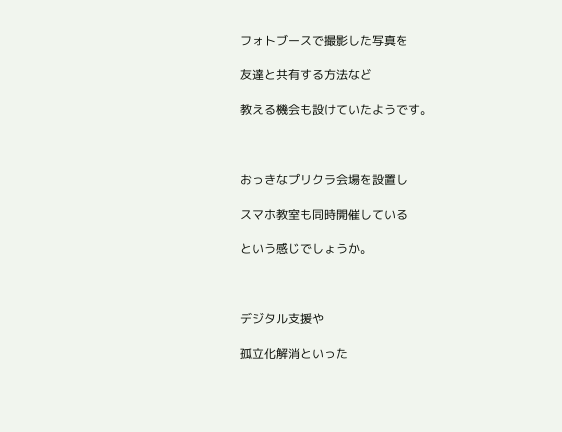フォトブースで撮影した写真を

友達と共有する方法など

教える機会も設けていたようです。



おっきなプリクラ会場を設置し

スマホ教室も同時開催している

という感じでしょうか。



デジタル支援や

孤立化解消といった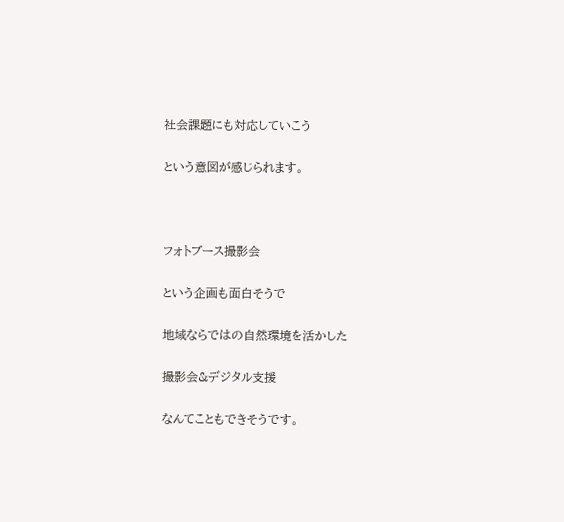社会課題にも対応していこう

という意図が感じられます。



フォトブース撮影会

という企画も面白そうで

地域ならではの自然環境を活かした

撮影会&デジタル支援

なんてこともできそうです。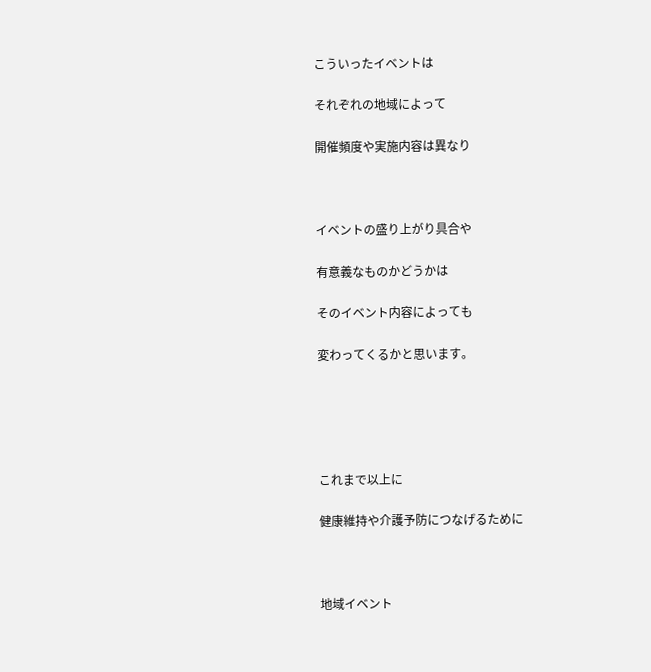こういったイベントは

それぞれの地域によって

開催頻度や実施内容は異なり



イベントの盛り上がり具合や

有意義なものかどうかは

そのイベント内容によっても

変わってくるかと思います。





これまで以上に

健康維持や介護予防につなげるために



地域イベント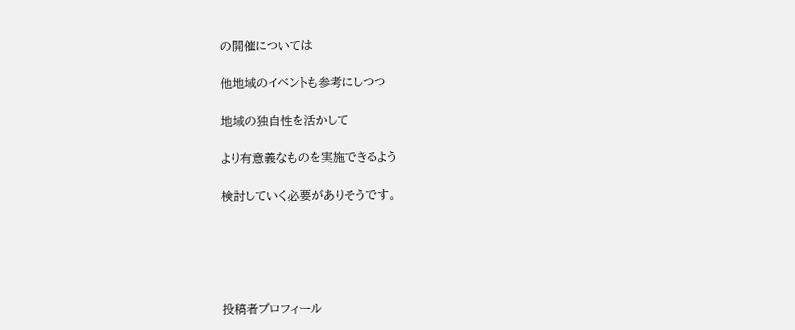の開催については

他地域のイベントも参考にしつつ

地域の独自性を活かして

より有意義なものを実施できるよう

検討していく必要がありそうです。





投稿者プロフィール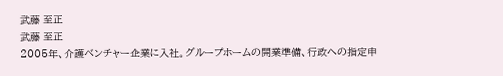武藤 至正
武藤 至正
2005年、介護ベンチャー企業に入社。グループホームの開業準備、行政への指定申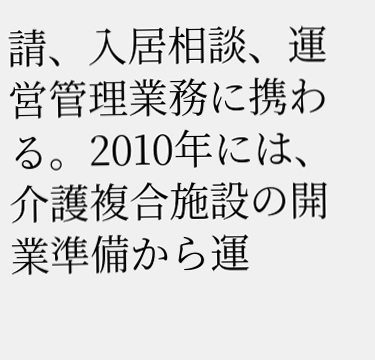請、入居相談、運営管理業務に携わる。2010年には、介護複合施設の開業準備から運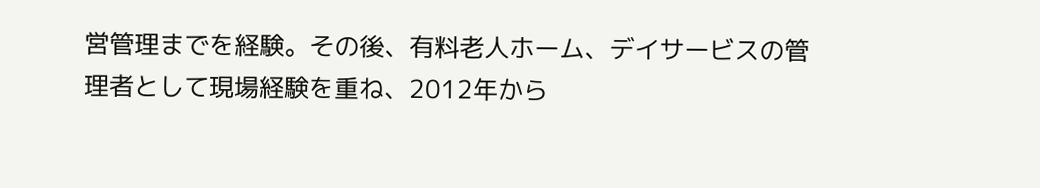営管理までを経験。その後、有料老人ホーム、デイサービスの管理者として現場経験を重ね、2012年から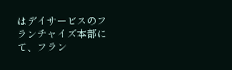はデイサービスのフランチャイズ本部にて、フラン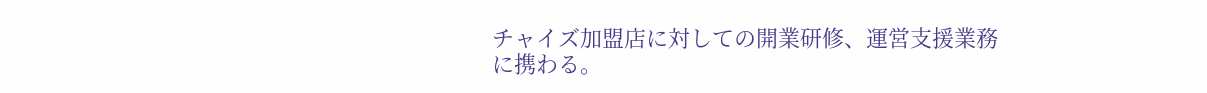チャイズ加盟店に対しての開業研修、運営支援業務に携わる。